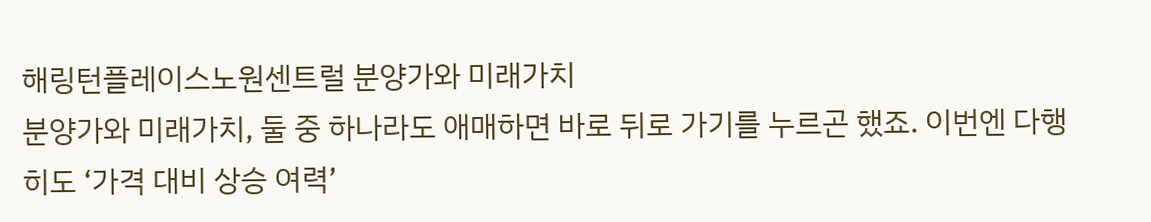해링턴플레이스노원센트럴 분양가와 미래가치
분양가와 미래가치, 둘 중 하나라도 애매하면 바로 뒤로 가기를 누르곤 했죠. 이번엔 다행히도 ‘가격 대비 상승 여력’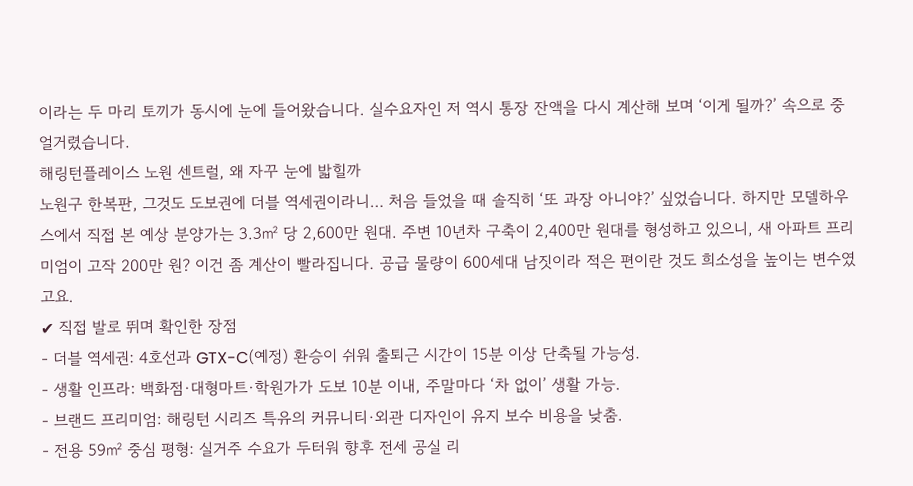이라는 두 마리 토끼가 동시에 눈에 들어왔습니다. 실수요자인 저 역시 통장 잔액을 다시 계산해 보며 ‘이게 될까?’ 속으로 중얼거렸습니다.
해링턴플레이스 노원 센트럴, 왜 자꾸 눈에 밟힐까
노원구 한복판, 그것도 도보권에 더블 역세권이라니… 처음 들었을 때 솔직히 ‘또 과장 아니야?’ 싶었습니다. 하지만 모델하우스에서 직접 본 예상 분양가는 3.3㎡ 당 2,600만 원대. 주변 10년차 구축이 2,400만 원대를 형성하고 있으니, 새 아파트 프리미엄이 고작 200만 원? 이건 좀 계산이 빨라집니다. 공급 물량이 600세대 남짓이라 적은 편이란 것도 희소성을 높이는 변수였고요.
✔ 직접 발로 뛰며 확인한 장점
- 더블 역세권: 4호선과 GTX-C(예정) 환승이 쉬워 출퇴근 시간이 15분 이상 단축될 가능성.
- 생활 인프라: 백화점·대형마트·학원가가 도보 10분 이내, 주말마다 ‘차 없이’ 생활 가능.
- 브랜드 프리미엄: 해링턴 시리즈 특유의 커뮤니티·외관 디자인이 유지 보수 비용을 낮춤.
- 전용 59㎡ 중심 평형: 실거주 수요가 두터워 향후 전세 공실 리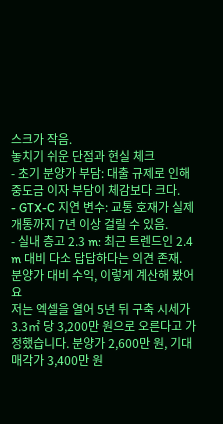스크가 작음.
놓치기 쉬운 단점과 현실 체크
- 초기 분양가 부담: 대출 규제로 인해 중도금 이자 부담이 체감보다 크다.
- GTX-C 지연 변수: 교통 호재가 실제 개통까지 7년 이상 걸릴 수 있음.
- 실내 층고 2.3 m: 최근 트렌드인 2.4 m 대비 다소 답답하다는 의견 존재.
분양가 대비 수익, 이렇게 계산해 봤어요
저는 엑셀을 열어 5년 뒤 구축 시세가 3.3㎡ 당 3,200만 원으로 오른다고 가정했습니다. 분양가 2,600만 원, 기대 매각가 3,400만 원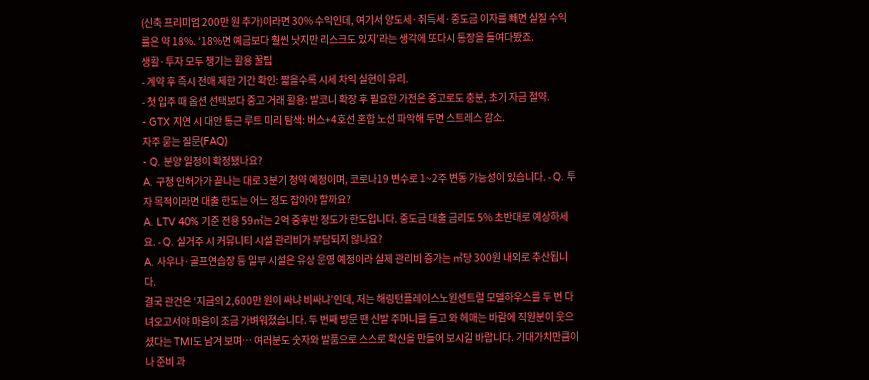(신축 프리미엄 200만 원 추가)이라면 30% 수익인데, 여기서 양도세·취득세·중도금 이자를 빼면 실질 수익률은 약 18%. ‘18%면 예금보다 훨씬 낫지만 리스크도 있지’라는 생각에 또다시 통장을 들여다봤죠.
생활·투자 모두 챙기는 활용 꿀팁
- 계약 후 즉시 전매 제한 기간 확인: 짧을수록 시세 차익 실현이 유리.
- 첫 입주 때 옵션 선택보다 중고 거래 활용: 발코니 확장 후 필요한 가전은 중고로도 충분, 초기 자금 절약.
- GTX 지연 시 대안 통근 루트 미리 탐색: 버스+4호선 혼합 노선 파악해 두면 스트레스 감소.
자주 묻는 질문(FAQ)
- Q. 분양 일정이 확정됐나요?
A. 구청 인허가가 끝나는 대로 3분기 청약 예정이며, 코로나19 변수로 1~2주 변동 가능성이 있습니다. - Q. 투자 목적이라면 대출 한도는 어느 정도 잡아야 할까요?
A. LTV 40% 기준 전용 59㎡는 2억 중후반 정도가 한도입니다. 중도금 대출 금리도 5% 초반대로 예상하세요. - Q. 실거주 시 커뮤니티 시설 관리비가 부담되지 않나요?
A. 사우나·골프연습장 등 일부 시설은 유상 운영 예정이라 실제 관리비 증가는 ㎡당 300원 내외로 추산됩니다.
결국 관건은 ‘지금의 2,600만 원이 싸냐 비싸냐’인데, 저는 해링턴플레이스노원센트럴 모델하우스를 두 번 다녀오고서야 마음이 조금 가벼워졌습니다. 두 번째 방문 땐 신발 주머니를 들고 와 헤매는 바람에 직원분이 웃으셨다는 TMI도 남겨 보며… 여러분도 숫자와 발품으로 스스로 확신을 만들어 보시길 바랍니다. 기대가치만큼이나 준비 과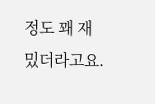정도 꽤 재밌더라고요.